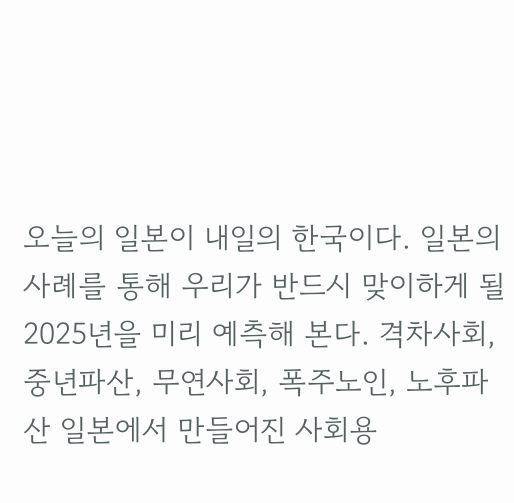오늘의 일본이 내일의 한국이다. 일본의 사례를 통해 우리가 반드시 맞이하게 될 2025년을 미리 예측해 본다. 격차사회, 중년파산, 무연사회, 폭주노인, 노후파산 일본에서 만들어진 사회용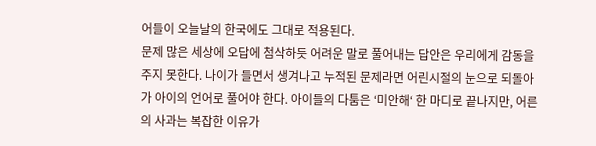어들이 오늘날의 한국에도 그대로 적용된다.
문제 많은 세상에 오답에 첨삭하듯 어려운 말로 풀어내는 답안은 우리에게 감동을 주지 못한다. 나이가 들면서 생겨나고 누적된 문제라면 어린시절의 눈으로 되돌아가 아이의 언어로 풀어야 한다. 아이들의 다툼은 ‘미안해‘ 한 마디로 끝나지만, 어른의 사과는 복잡한 이유가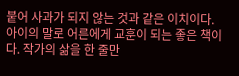붙어 사과가 되지 않는 것과 같은 이치이다. 아이의 말로 어른에게 교훈이 되는 좋은 책이다. 작가의 삶을 한 줄만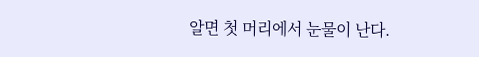알면 첫 머리에서 눈물이 난다.